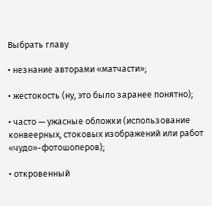Выбрать главу

• незнание авторами «матчасти»;

• жестокость (ну, это было заранее понятно);

• часто — ужасные обложки (использование конвеерных, стоковых изображений или работ «чудо»-фотошоперов);

• откровенный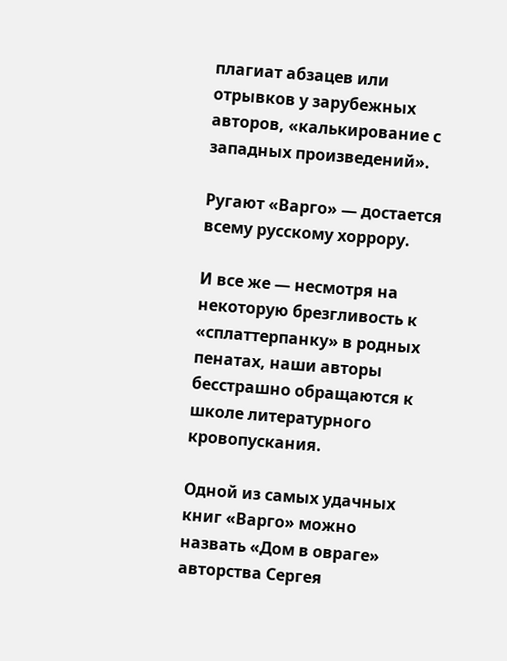плагиат абзацев или отрывков у зарубежных авторов, «калькирование с западных произведений».

Ругают «Варго» — достается всему русскому хоррору.

И все же — несмотря на некоторую брезгливость к «сплаттерпанку» в родных пенатах, наши авторы бесстрашно обращаются к школе литературного кровопускания.

Одной из самых удачных книг «Варго» можно назвать «Дом в овраге» авторства Сергея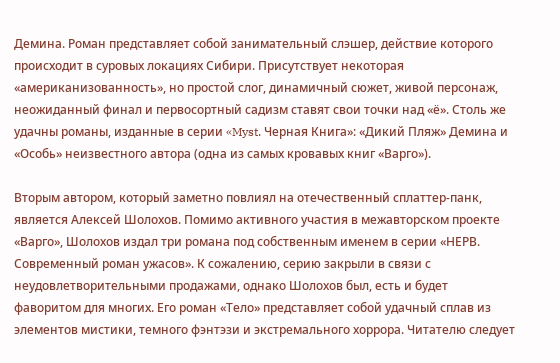Демина. Роман представляет собой занимательный слэшер, действие которого происходит в суровых локациях Сибири. Присутствует некоторая «американизованность», но простой слог, динамичный сюжет, живой персонаж, неожиданный финал и первосортный садизм ставят свои точки над «ё». Столь же удачны романы, изданные в серии «Myst. Черная Книга»: «Дикий Пляж» Демина и «Особь» неизвестного автора (одна из самых кровавых книг «Варго»).

Вторым автором, который заметно повлиял на отечественный сплаттер-панк, является Алексей Шолохов. Помимо активного участия в межавторском проекте «Варго», Шолохов издал три романа под собственным именем в серии «НЕРВ. Современный роман ужасов». К сожалению, серию закрыли в связи с неудовлетворительными продажами, однако Шолохов был, есть и будет фаворитом для многих. Его роман «Тело» представляет собой удачный сплав из элементов мистики, темного фэнтэзи и экстремального хоррора. Читателю следует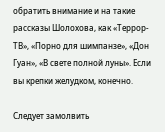обратить внимание и на такие рассказы Шолохова, как «Террор-ТВ», «Порно для шимпанзе», «Дон Гуан», «В свете полной луны». Если вы крепки желудком, конечно.

Следует замолвить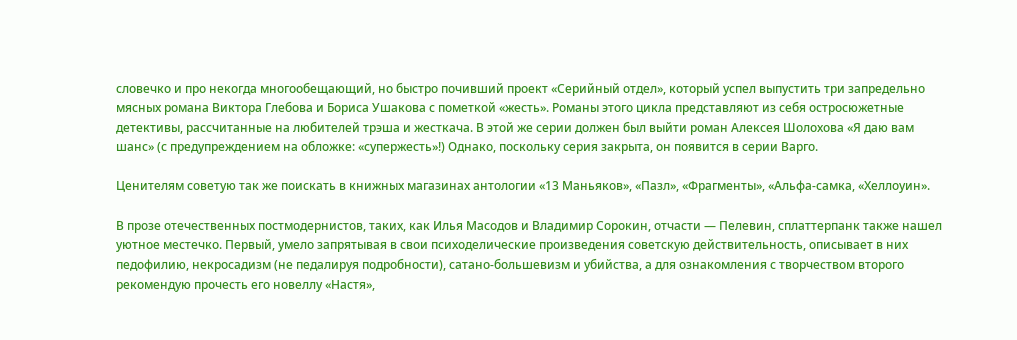словечко и про некогда многообещающий, но быстро почивший проект «Серийный отдел», который успел выпустить три запредельно мясных романа Виктора Глебова и Бориса Ушакова с пометкой «жесть». Романы этого цикла представляют из себя остросюжетные детективы, рассчитанные на любителей трэша и жесткача. В этой же серии должен был выйти роман Алексея Шолохова «Я даю вам шанс» (с предупреждением на обложке: «супержесть»!) Однако, поскольку серия закрыта, он появится в серии Варго.

Ценителям советую так же поискать в книжных магазинах антологии «13 Маньяков», «Пазл», «Фрагменты», «Альфа-самка, «Хеллоуин».

В прозе отечественных постмодернистов, таких, как Илья Масодов и Владимир Сорокин, отчасти — Пелевин, сплаттерпанк также нашел уютное местечко. Первый, умело запрятывая в свои психоделические произведения советскую действительность, описывает в них педофилию, некросадизм (не педалируя подробности), сатано-большевизм и убийства, а для ознакомления с творчеством второго рекомендую прочесть его новеллу «Настя»,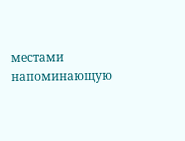местами напоминающую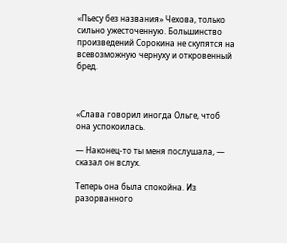«Пьесу без названия» Чехова, только сильно ужесточенную. Большинство произведений Сорокина не скупятся на всевозможную чернуху и откровенный бред.



«Слава говорил иногда Ольге, чтоб она успокоилась.

— Наконец-то ты меня послушала, — сказал он вслух.

Теперь она была спокойна. Из разорванного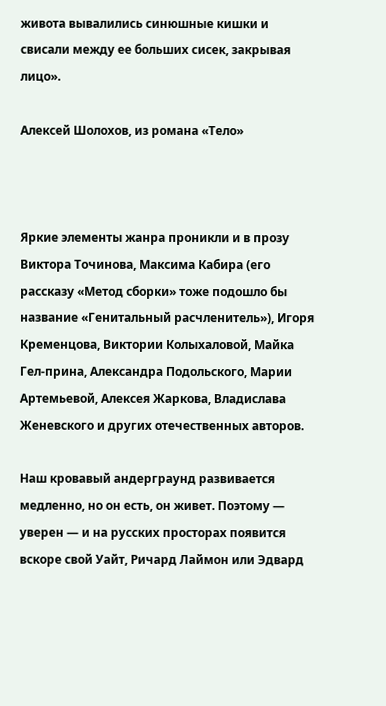живота вывалились синюшные кишки и свисали между ее больших сисек, закрывая лицо».

Алексей Шолохов, из романа «Тело»



Яркие элементы жанра проникли и в прозу Виктора Точинова, Максима Кабира (его рассказу «Метод сборки» тоже подошло бы название «Генитальный расчленитель»), Игоря Кременцова, Виктории Колыхаловой, Майка Гел-прина, Александра Подольского, Марии Артемьевой, Алексея Жаркова, Владислава Женевского и других отечественных авторов.

Наш кровавый андерграунд развивается медленно, но он есть, он живет. Поэтому — уверен — и на русских просторах появится вскоре свой Уайт, Ричард Лаймон или Эдвард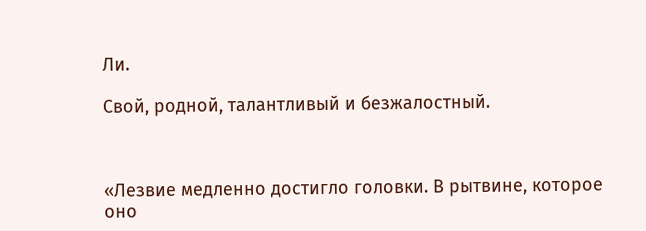Ли.

Свой, родной, талантливый и безжалостный.



«Лезвие медленно достигло головки. В рытвине, которое оно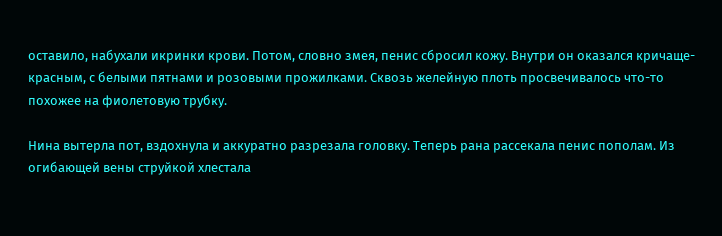оставило, набухали икринки крови. Потом, словно змея, пенис сбросил кожу. Внутри он оказался кричаще-красным, с белыми пятнами и розовыми прожилками. Сквозь желейную плоть просвечивалось что-то похожее на фиолетовую трубку.

Нина вытерла пот, вздохнула и аккуратно разрезала головку. Теперь рана рассекала пенис пополам. Из огибающей вены струйкой хлестала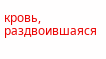кровь, раздвоившаяся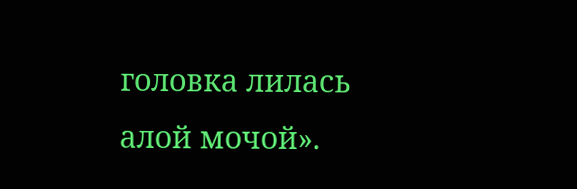головка лилась алой мочой».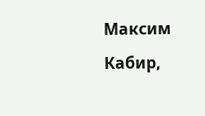Максим Кабир,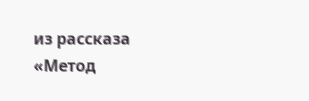из рассказа «Метод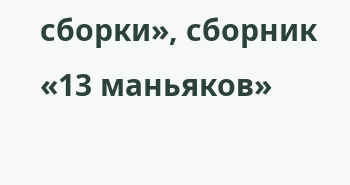сборки», сборник «13 маньяков»